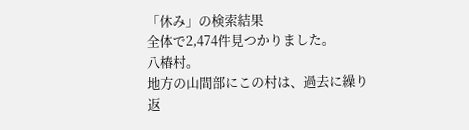「休み」の検索結果
全体で2,474件見つかりました。
八椿村。
地方の山間部にこの村は、過去に繰り返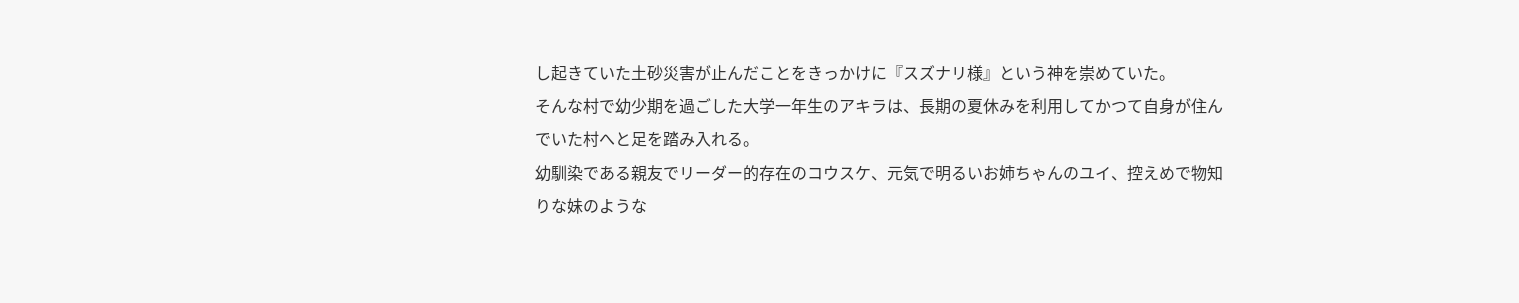し起きていた土砂災害が止んだことをきっかけに『スズナリ様』という神を崇めていた。
そんな村で幼少期を過ごした大学一年生のアキラは、長期の夏休みを利用してかつて自身が住んでいた村へと足を踏み入れる。
幼馴染である親友でリーダー的存在のコウスケ、元気で明るいお姉ちゃんのユイ、控えめで物知りな妹のような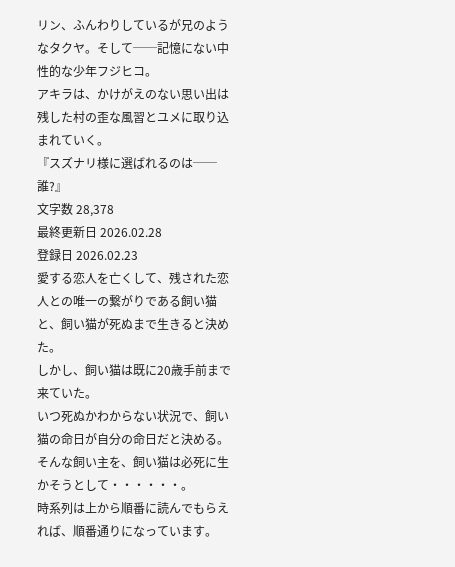リン、ふんわりしているが兄のようなタクヤ。そして──記憶にない中性的な少年フジヒコ。
アキラは、かけがえのない思い出は残した村の歪な風習とユメに取り込まれていく。
『スズナリ様に選ばれるのは──誰?』
文字数 28,378
最終更新日 2026.02.28
登録日 2026.02.23
愛する恋人を亡くして、残された恋人との唯一の繋がりである飼い猫と、飼い猫が死ぬまで生きると決めた。
しかし、飼い猫は既に20歳手前まで来ていた。
いつ死ぬかわからない状況で、飼い猫の命日が自分の命日だと決める。
そんな飼い主を、飼い猫は必死に生かそうとして・・・・・・。
時系列は上から順番に読んでもらえれば、順番通りになっています。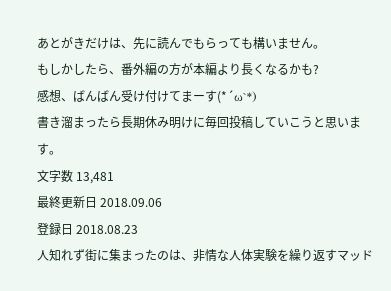あとがきだけは、先に読んでもらっても構いません。
もしかしたら、番外編の方が本編より長くなるかも?
感想、ばんばん受け付けてまーす(*´ω`*)
書き溜まったら長期休み明けに毎回投稿していこうと思います。
文字数 13,481
最終更新日 2018.09.06
登録日 2018.08.23
人知れず街に集まったのは、非情な人体実験を繰り返すマッド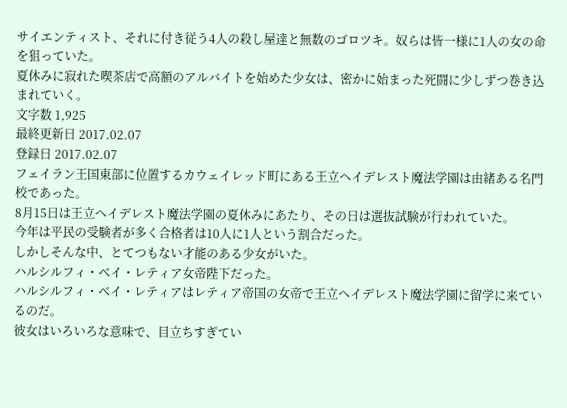サイエンティスト、それに付き従う4人の殺し屋達と無数のゴロツキ。奴らは皆一様に1人の女の命を狙っていた。
夏休みに寂れた喫茶店で高額のアルバイトを始めた少女は、密かに始まった死闘に少しずつ巻き込まれていく。
文字数 1,925
最終更新日 2017.02.07
登録日 2017.02.07
フェイラン王国東部に位置するカウェイレッド町にある王立ヘイデレスト魔法学園は由緒ある名門校であった。
8月15日は王立ヘイデレスト魔法学園の夏休みにあたり、その日は選抜試験が行われていた。
今年は平民の受験者が多く合格者は10人に1人という割合だった。
しかしそんな中、とてつもない才能のある少女がいた。
ハルシルフィ・ベイ・レティア女帝陛下だった。
ハルシルフィ・ベイ・レティアはレティア帝国の女帝で王立ヘイデレスト魔法学園に留学に来ているのだ。
彼女はいろいろな意味で、目立ちすぎてい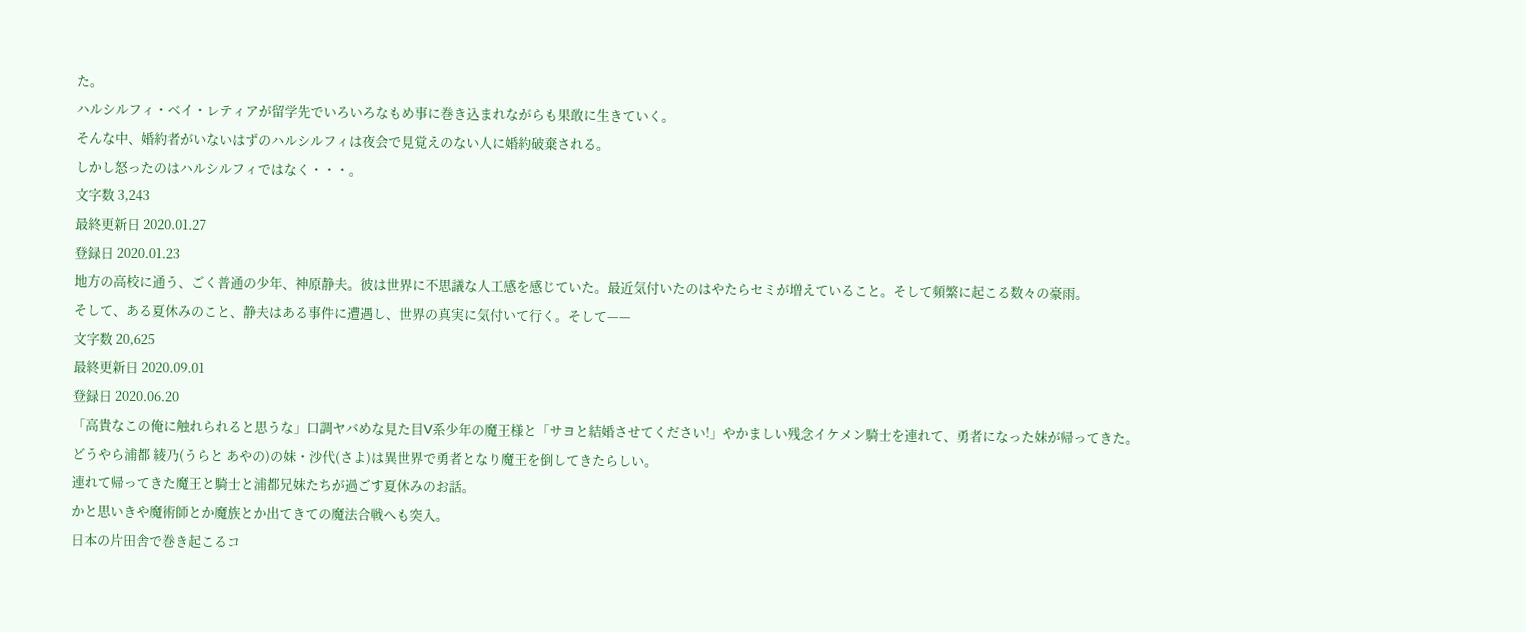た。
ハルシルフィ・ベイ・レティアが留学先でいろいろなもめ事に巻き込まれながらも果敢に生きていく。
そんな中、婚約者がいないはずのハルシルフィは夜会で見覚えのない人に婚約破棄される。
しかし怒ったのはハルシルフィではなく・・・。
文字数 3,243
最終更新日 2020.01.27
登録日 2020.01.23
地方の高校に通う、ごく普通の少年、神原静夫。彼は世界に不思議な人工感を感じていた。最近気付いたのはやたらセミが増えていること。そして頻繁に起こる数々の豪雨。
そして、ある夏休みのこと、静夫はある事件に遭遇し、世界の真実に気付いて行く。そして——
文字数 20,625
最終更新日 2020.09.01
登録日 2020.06.20
「高貴なこの俺に触れられると思うな」口調ヤバめな見た目V系少年の魔王様と「サヨと結婚させてください!」やかましい残念イケメン騎士を連れて、勇者になった妹が帰ってきた。
どうやら浦都 綾乃(うらと あやの)の妹・沙代(さよ)は異世界で勇者となり魔王を倒してきたらしい。
連れて帰ってきた魔王と騎士と浦都兄妹たちが過ごす夏休みのお話。
かと思いきや魔術師とか魔族とか出てきての魔法合戦へも突入。
日本の片田舎で巻き起こるコ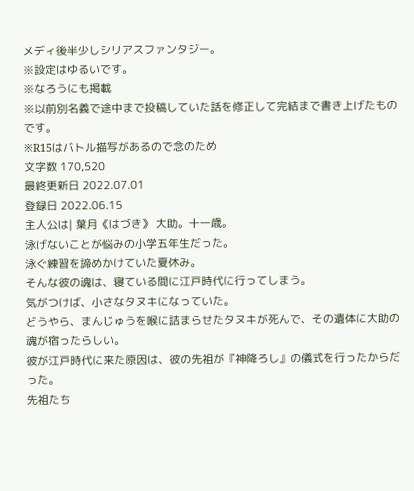メディ後半少しシリアスファンタジー。
※設定はゆるいです。
※なろうにも掲載
※以前別名義で途中まで投稿していた話を修正して完結まで書き上げたものです。
※R15はバトル描写があるので念のため
文字数 170,520
最終更新日 2022.07.01
登録日 2022.06.15
主人公は| 葉月《はづき》 大助。十一歳。
泳げないことが悩みの小学五年生だった。
泳ぐ練習を諦めかけていた夏休み。
そんな彼の魂は、寝ている間に江戸時代に行ってしまう。
気がつけば、小さなタヌキになっていた。
どうやら、まんじゅうを喉に詰まらせたタヌキが死んで、その遺体に大助の魂が宿ったらしい。
彼が江戸時代に来た原因は、彼の先祖が『神降ろし』の儀式を行ったからだった。
先祖たち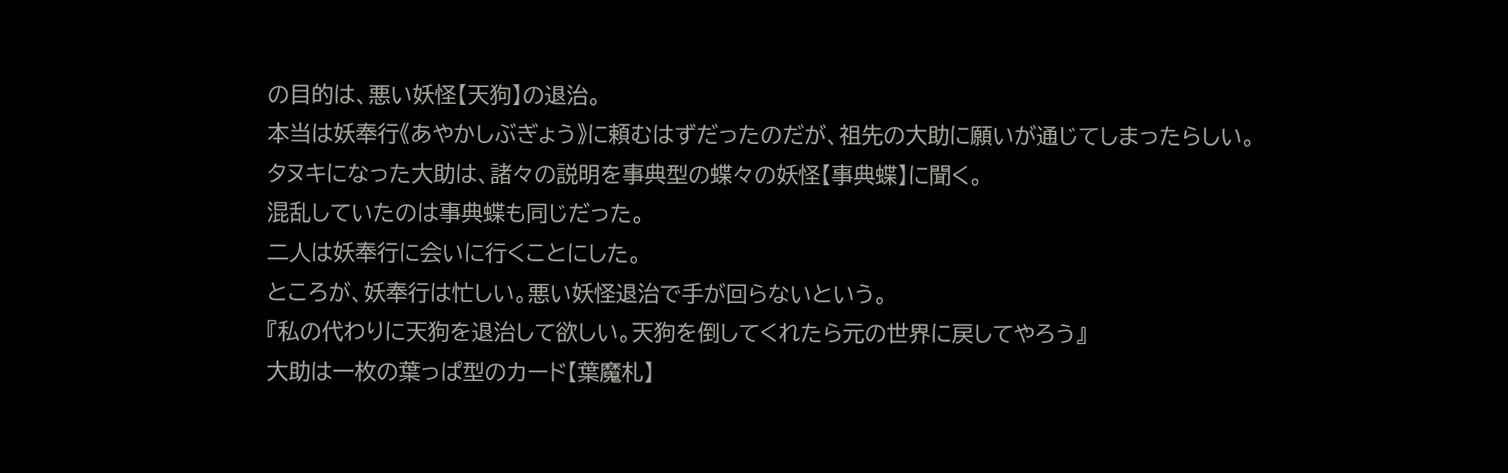の目的は、悪い妖怪【天狗】の退治。
本当は妖奉行《あやかしぶぎょう》に頼むはずだったのだが、祖先の大助に願いが通じてしまったらしい。
タヌキになった大助は、諸々の説明を事典型の蝶々の妖怪【事典蝶】に聞く。
混乱していたのは事典蝶も同じだった。
二人は妖奉行に会いに行くことにした。
ところが、妖奉行は忙しい。悪い妖怪退治で手が回らないという。
『私の代わりに天狗を退治して欲しい。天狗を倒してくれたら元の世界に戻してやろう』
大助は一枚の葉っぱ型のカード【葉魔札】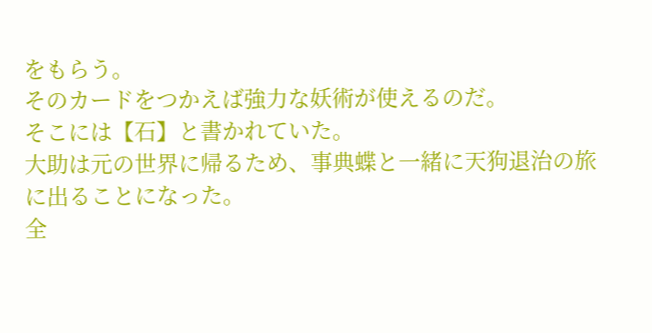をもらう。
そのカードをつかえば強力な妖術が使えるのだ。
そこには【石】と書かれていた。
大助は元の世界に帰るため、事典蝶と一緒に天狗退治の旅に出ることになった。
全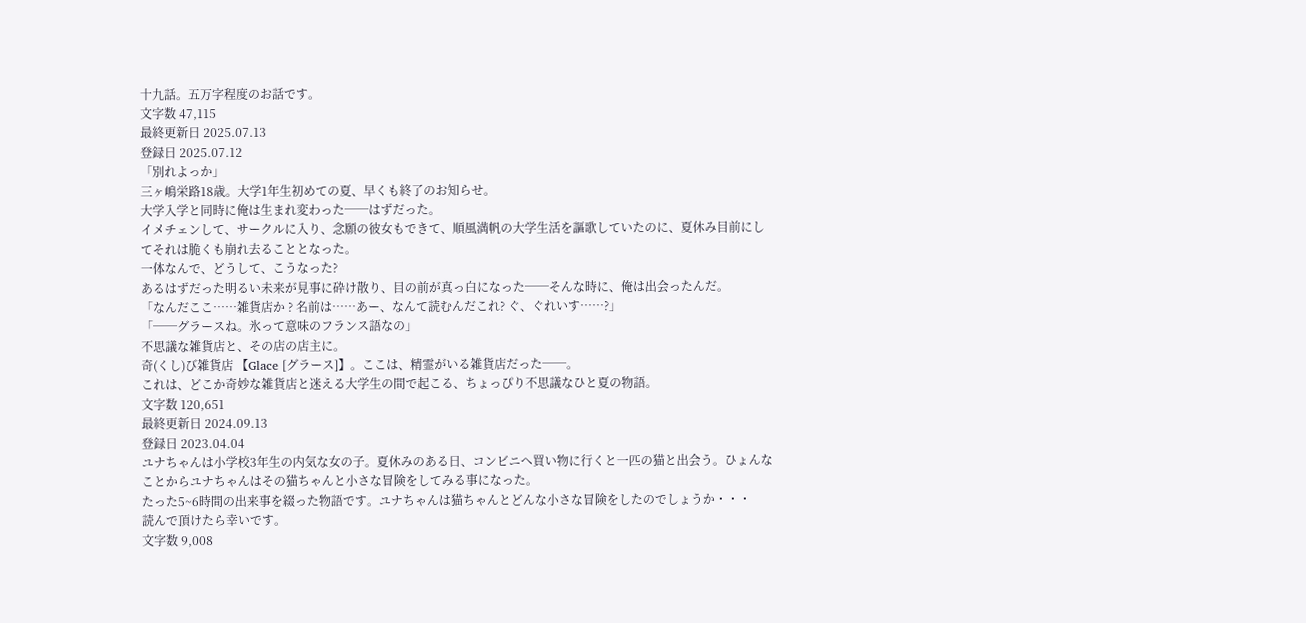十九話。五万字程度のお話です。
文字数 47,115
最終更新日 2025.07.13
登録日 2025.07.12
「別れよっか」
三ヶ嶋栄路18歳。大学1年生初めての夏、早くも終了のお知らせ。
大学入学と同時に俺は生まれ変わった──はずだった。
イメチェンして、サークルに入り、念願の彼女もできて、順風満帆の大学生活を謳歌していたのに、夏休み目前にしてそれは脆くも崩れ去ることとなった。
一体なんで、どうして、こうなった?
あるはずだった明るい未来が見事に砕け散り、目の前が真っ白になった──そんな時に、俺は出会ったんだ。
「なんだここ……雑貨店か ? 名前は……あー、なんて読むんだこれ? ぐ、ぐれいす……?」
「──グラースね。氷って意味のフランス語なの」
不思議な雑貨店と、その店の店主に。
奇(くし)び雑貨店 【Glace [グラース]】。ここは、精霊がいる雑貨店だった──。
これは、どこか奇妙な雑貨店と迷える大学生の間で起こる、ちょっぴり不思議なひと夏の物語。
文字数 120,651
最終更新日 2024.09.13
登録日 2023.04.04
ユナちゃんは小学校3年生の内気な女の子。夏休みのある日、コンビニへ買い物に行くと一匹の猫と出会う。ひょんなことからユナちゃんはその猫ちゃんと小さな冒険をしてみる事になった。
たった5~6時間の出来事を綴った物語です。ユナちゃんは猫ちゃんとどんな小さな冒険をしたのでしょうか・・・
読んで頂けたら幸いです。
文字数 9,008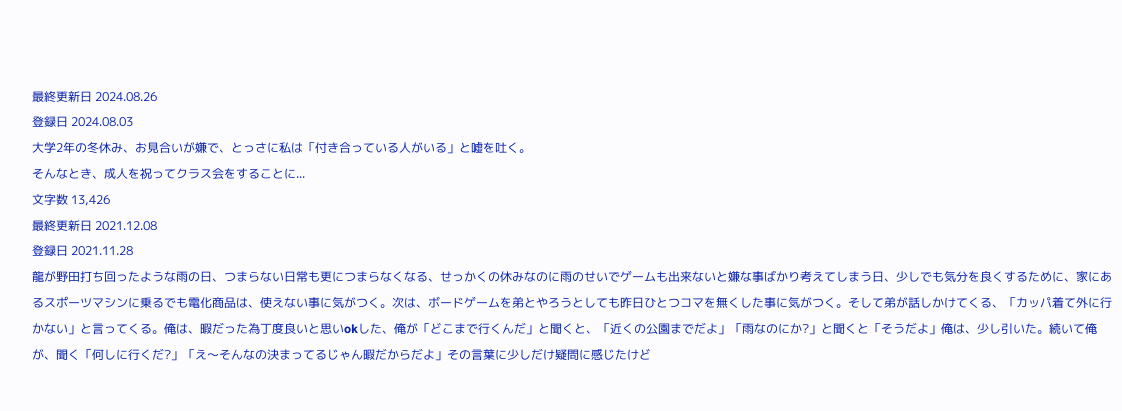最終更新日 2024.08.26
登録日 2024.08.03
大学2年の冬休み、お見合いが嫌で、とっさに私は「付き合っている人がいる」と嘘を吐く。
そんなとき、成人を祝ってクラス会をすることに...
文字数 13,426
最終更新日 2021.12.08
登録日 2021.11.28
龍が野田打ち回ったような雨の日、つまらない日常も更につまらなくなる、せっかくの休みなのに雨のせいでゲームも出来ないと嫌な事ばかり考えてしまう日、少しでも気分を良くするために、家にあるスポーツマシンに乗るでも電化商品は、使えない事に気がつく。次は、ボードゲームを弟とやろうとしても昨日ひとつコマを無くした事に気がつく。そして弟が話しかけてくる、「カッパ着て外に行かない」と言ってくる。俺は、暇だった為丁度良いと思いokした、俺が「どこまで行くんだ」と聞くと、「近くの公園までだよ」「雨なのにか?」と聞くと「そうだよ」俺は、少し引いた。続いて俺が、聞く「何しに行くだ?」「え〜そんなの決まってるじゃん暇だからだよ」その言葉に少しだけ疑問に感じたけど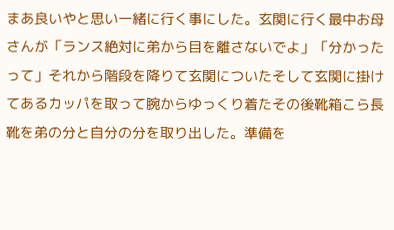まあ良いやと思い一緒に行く事にした。玄関に行く最中お母さんが「ランス絶対に弟から目を離さないでよ」「分かったって」それから階段を降りて玄関についたそして玄関に掛けてあるカッパを取って腕からゆっくり着たその後靴箱こら長靴を弟の分と自分の分を取り出した。準備を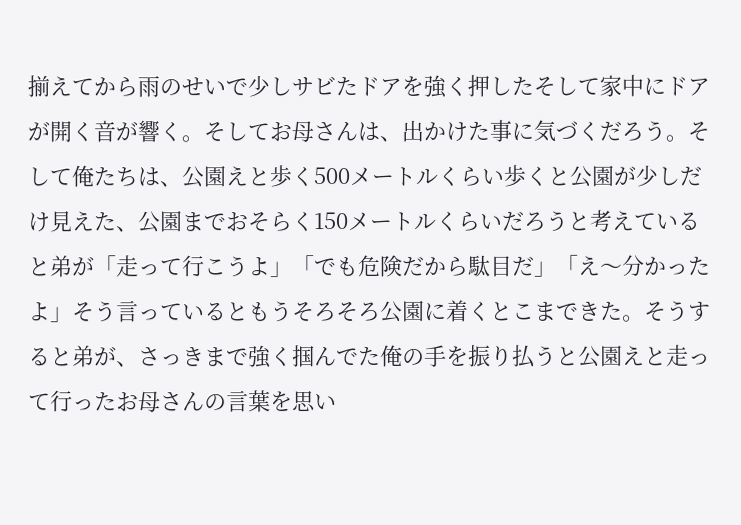揃えてから雨のせいで少しサビたドアを強く押したそして家中にドアが開く音が響く。そしてお母さんは、出かけた事に気づくだろう。そして俺たちは、公園えと歩く500メートルくらい歩くと公園が少しだけ見えた、公園までおそらく150メートルくらいだろうと考えていると弟が「走って行こうよ」「でも危険だから駄目だ」「え〜分かったよ」そう言っているともうそろそろ公園に着くとこまできた。そうすると弟が、さっきまで強く掴んでた俺の手を振り払うと公園えと走って行ったお母さんの言葉を思い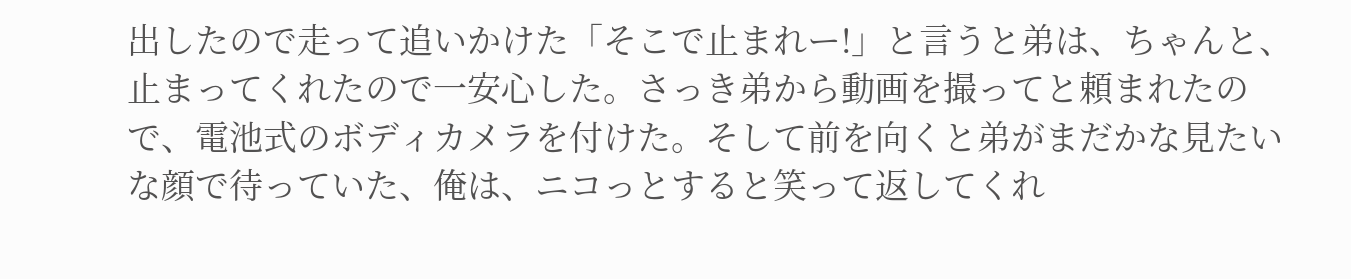出したので走って追いかけた「そこで止まれー!」と言うと弟は、ちゃんと、止まってくれたので一安心した。さっき弟から動画を撮ってと頼まれたので、電池式のボディカメラを付けた。そして前を向くと弟がまだかな見たいな顔で待っていた、俺は、ニコっとすると笑って返してくれ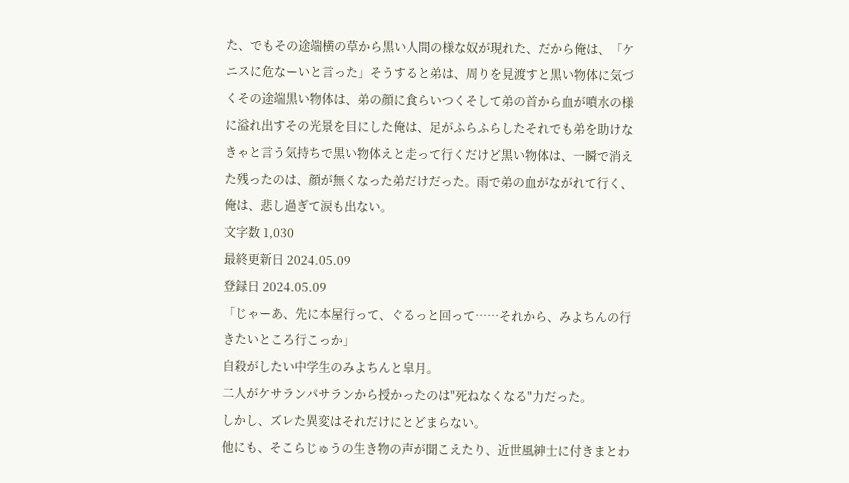た、でもその途端横の草から黒い人間の様な奴が現れた、だから俺は、「ケニスに危なーいと言った」そうすると弟は、周りを見渡すと黒い物体に気づくその途端黒い物体は、弟の顔に食らいつくそして弟の首から血が噴水の様に溢れ出すその光景を目にした俺は、足がふらふらしたそれでも弟を助けなきゃと言う気持ちで黒い物体えと走って行くだけど黒い物体は、一瞬で消えた残ったのは、顔が無くなった弟だけだった。雨で弟の血がながれて行く、俺は、悲し過ぎて涙も出ない。
文字数 1,030
最終更新日 2024.05.09
登録日 2024.05.09
「じゃーあ、先に本屋行って、ぐるっと回って……それから、みよちんの行きたいところ行こっか」
自殺がしたい中学生のみよちんと皐月。
二人がケサランパサランから授かったのは"死ねなくなる"力だった。
しかし、ズレた異変はそれだけにとどまらない。
他にも、そこらじゅうの生き物の声が聞こえたり、近世風紳士に付きまとわ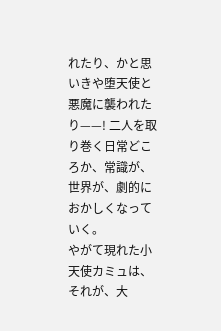れたり、かと思いきや堕天使と悪魔に襲われたり——! 二人を取り巻く日常どころか、常識が、世界が、劇的におかしくなっていく。
やがて現れた小天使カミュは、それが、大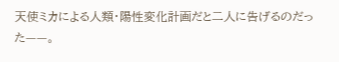天使ミカによる人類・陽性変化計画だと二人に告げるのだった——。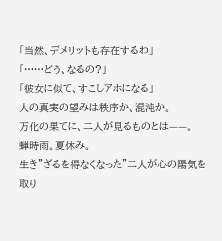「当然、デメリットも存在するわ」
「……どう、なるの?」
「彼女に似て、すこしアホになる」
人の真実の望みは秩序か、混沌か。
万化の果てに、二人が見るものとは——。
蝉時雨。夏休み。
生き"ざるを得なくなった"二人が心の陽気を取り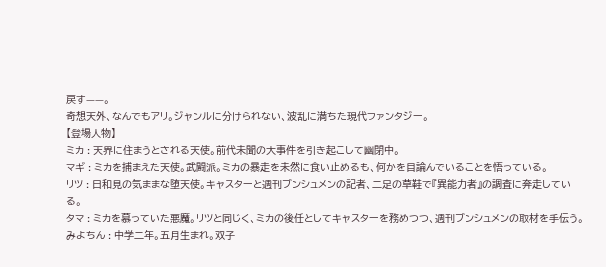戻す——。
奇想天外、なんでもアリ。ジャンルに分けられない、波乱に満ちた現代ファンタジー。
【登場人物】
ミカ : 天界に住まうとされる天使。前代未聞の大事件を引き起こして幽閉中。
マギ : ミカを捕まえた天使。武闘派。ミカの暴走を未然に食い止めるも、何かを目論んでいることを悟っている。
リツ : 日和見の気ままな堕天使。キャスターと週刊ブンシュメンの記者、二足の草鞋で『異能力者』の調査に奔走している。
タマ : ミカを慕っていた悪魔。リツと同じく、ミカの後任としてキャスターを務めつつ、週刊ブンシュメンの取材を手伝う。
みよちん : 中学二年。五月生まれ。双子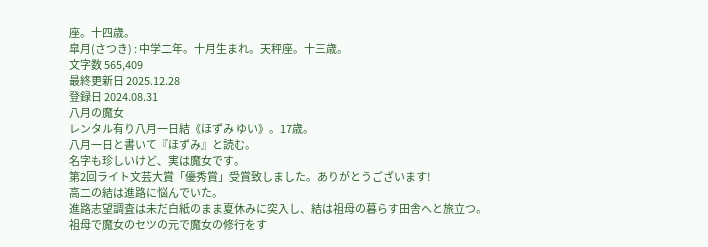座。十四歳。
皐月(さつき) : 中学二年。十月生まれ。天秤座。十三歳。
文字数 565,409
最終更新日 2025.12.28
登録日 2024.08.31
八月の魔女
レンタル有り八月一日結《ほずみ ゆい》。17歳。
八月一日と書いて『ほずみ』と読む。
名字も珍しいけど、実は魔女です。
第2回ライト文芸大賞「優秀賞」受賞致しました。ありがとうございます!
高二の結は進路に悩んでいた。
進路志望調査は未だ白紙のまま夏休みに突入し、結は祖母の暮らす田舎へと旅立つ。
祖母で魔女のセツの元で魔女の修行をす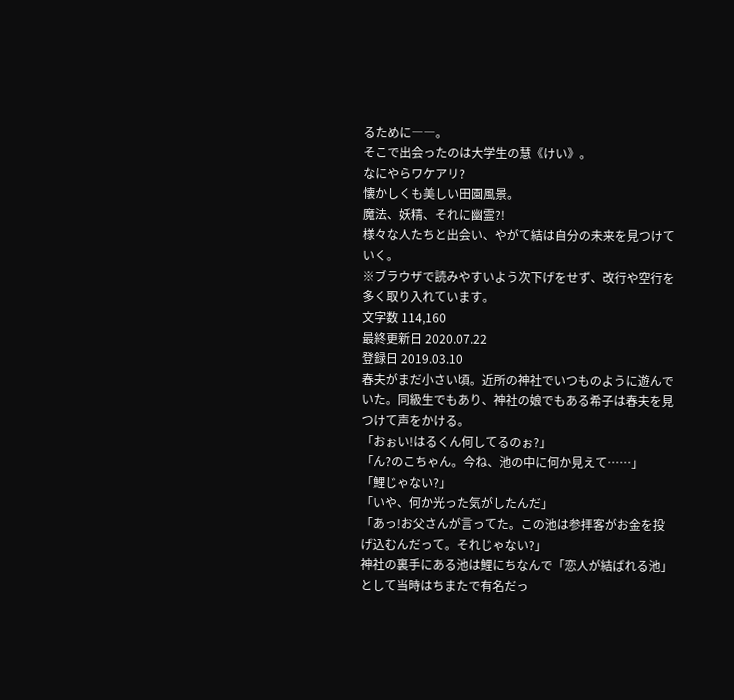るために――。
そこで出会ったのは大学生の慧《けい》。
なにやらワケアリ?
懐かしくも美しい田園風景。
魔法、妖精、それに幽霊?!
様々な人たちと出会い、やがて結は自分の未来を見つけていく。
※ブラウザで読みやすいよう次下げをせず、改行や空行を多く取り入れています。
文字数 114,160
最終更新日 2020.07.22
登録日 2019.03.10
春夫がまだ小さい頃。近所の神社でいつものように遊んでいた。同級生でもあり、神社の娘でもある希子は春夫を見つけて声をかける。
「おぉい!はるくん何してるのぉ?」
「ん?のこちゃん。今ね、池の中に何か見えて……」
「鯉じゃない?」
「いや、何か光った気がしたんだ」
「あっ!お父さんが言ってた。この池は参拝客がお金を投げ込むんだって。それじゃない?」
神社の裏手にある池は鯉にちなんで「恋人が結ばれる池」として当時はちまたで有名だっ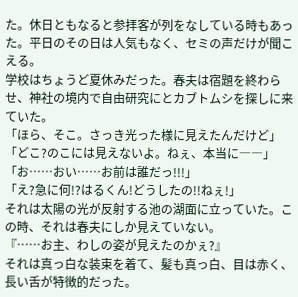た。休日ともなると参拝客が列をなしている時もあった。平日のその日は人気もなく、セミの声だけが聞こえる。
学校はちょうど夏休みだった。春夫は宿題を終わらせ、神社の境内で自由研究にとカブトムシを探しに来ていた。
「ほら、そこ。さっき光った様に見えたんだけど」
「どこ?のこには見えないよ。ねぇ、本当に――」
「お……おい……お前は誰だっ!!!」
「え?急に何!?はるくん!どうしたの!!ねぇ!」
それは太陽の光が反射する池の湖面に立っていた。この時、それは春夫にしか見えていない。
『……お主、わしの姿が見えたのかぇ?』
それは真っ白な装束を着て、髪も真っ白、目は赤く、長い舌が特徴的だった。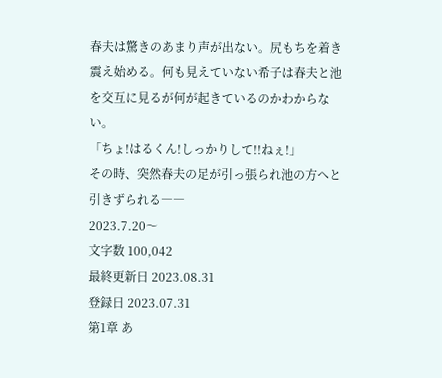春夫は驚きのあまり声が出ない。尻もちを着き震え始める。何も見えていない希子は春夫と池を交互に見るが何が起きているのかわからない。
「ちょ!はるくん!しっかりして!!ねぇ!」
その時、突然春夫の足が引っ張られ池の方へと引きずられる――
2023.7.20〜
文字数 100,042
最終更新日 2023.08.31
登録日 2023.07.31
第1章 あ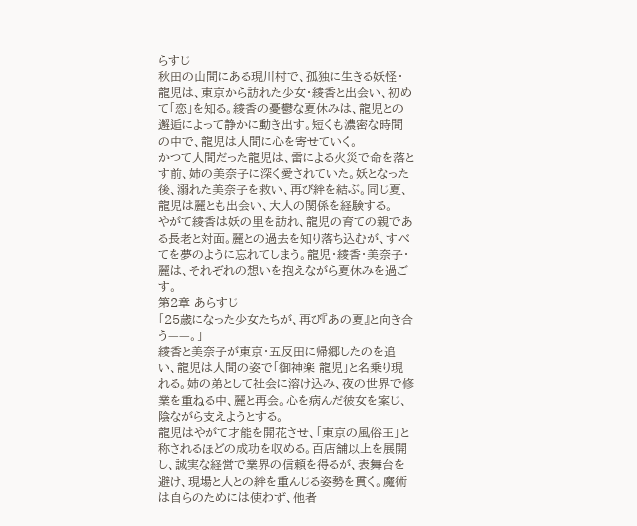らすじ
秋田の山間にある現川村で、孤独に生きる妖怪・龍児は、東京から訪れた少女・綾香と出会い、初めて「恋」を知る。綾香の憂鬱な夏休みは、龍児との邂逅によって静かに動き出す。短くも濃密な時間の中で、龍児は人間に心を寄せていく。
かつて人間だった龍児は、雷による火災で命を落とす前、姉の美奈子に深く愛されていた。妖となった後、溺れた美奈子を救い、再び絆を結ぶ。同じ夏、龍児は麗とも出会い、大人の関係を経験する。
やがて綾香は妖の里を訪れ、龍児の育ての親である長老と対面。麗との過去を知り落ち込むが、すべてを夢のように忘れてしまう。龍児・綾香・美奈子・麗は、それぞれの想いを抱えながら夏休みを過ごす。
第2章 あらすじ
「25歳になった少女たちが、再び『あの夏』と向き合う——。」
綾香と美奈子が東京・五反田に帰郷したのを追い、龍児は人間の姿で「御神楽 龍児」と名乗り現れる。姉の弟として社会に溶け込み、夜の世界で修業を重ねる中、麗と再会。心を病んだ彼女を案じ、陰ながら支えようとする。
龍児はやがて才能を開花させ、「東京の風俗王」と称されるほどの成功を収める。百店舗以上を展開し、誠実な経営で業界の信頼を得るが、表舞台を避け、現場と人との絆を重んじる姿勢を貫く。魔術は自らのためには使わず、他者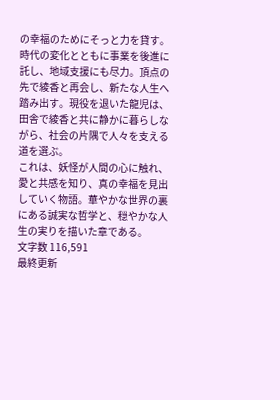の幸福のためにそっと力を貸す。
時代の変化とともに事業を後進に託し、地域支援にも尽力。頂点の先で綾香と再会し、新たな人生へ踏み出す。現役を退いた龍児は、田舎で綾香と共に静かに暮らしながら、社会の片隅で人々を支える道を選ぶ。
これは、妖怪が人間の心に触れ、愛と共感を知り、真の幸福を見出していく物語。華やかな世界の裏にある誠実な哲学と、穏やかな人生の実りを描いた章である。
文字数 116,591
最終更新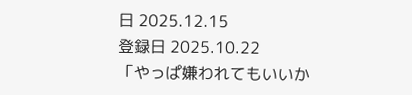日 2025.12.15
登録日 2025.10.22
「やっぱ嫌われてもいいか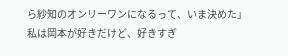ら紗知のオンリーワンになるって、いま決めた」
私は岡本が好きだけど、好きすぎ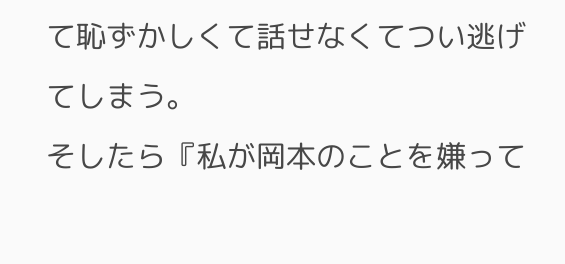て恥ずかしくて話せなくてつい逃げてしまう。
そしたら『私が岡本のことを嫌って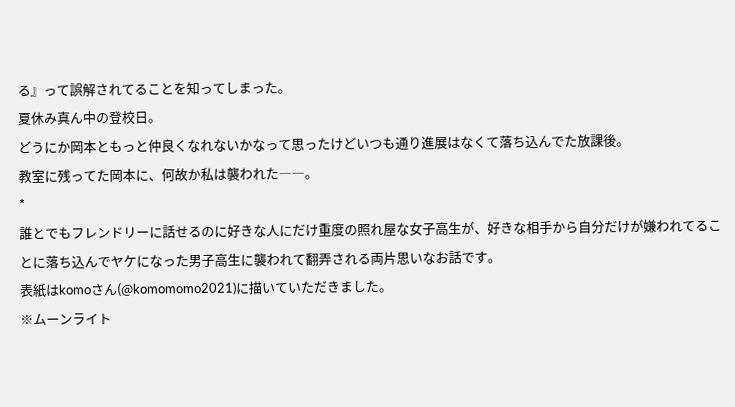る』って誤解されてることを知ってしまった。
夏休み真ん中の登校日。
どうにか岡本ともっと仲良くなれないかなって思ったけどいつも通り進展はなくて落ち込んでた放課後。
教室に残ってた岡本に、何故か私は襲われた――。
*
誰とでもフレンドリーに話せるのに好きな人にだけ重度の照れ屋な女子高生が、好きな相手から自分だけが嫌われてることに落ち込んでヤケになった男子高生に襲われて翻弄される両片思いなお話です。
表紙はkomoさん(@komomomo2021)に描いていただきました。
※ムーンライト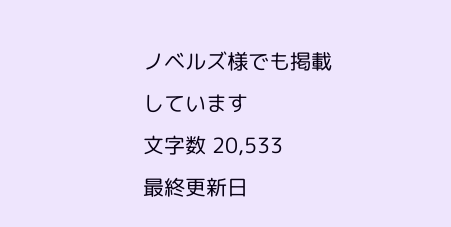ノベルズ様でも掲載しています
文字数 20,533
最終更新日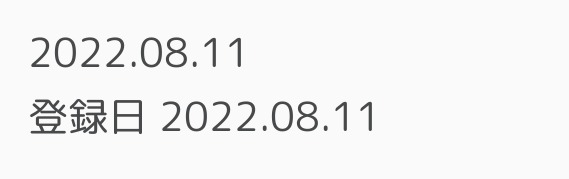2022.08.11
登録日 2022.08.11